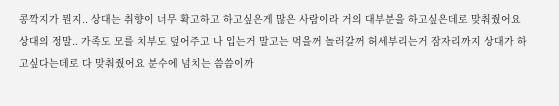콩깍지가 뭔지.. 상대는 취향이 너무 확고하고 하고싶은게 많은 사람이라 거의 대부분을 하고싶은데로 맞춰줬어요 상대의 정말.. 가족도 모를 치부도 덮어주고 나 입는거 말고는 먹을꺼 놀러갈꺼 허세부리는거 잠자리까지 상대가 하고싶다는데로 다 맞춰줬어요 분수에 넘치는 씀씀이까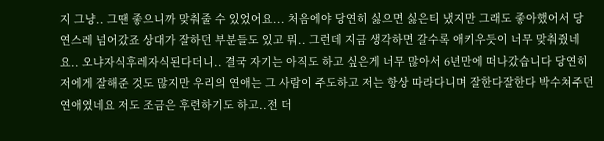지 그냥.. 그땐 좋으니까 맞춰줄 수 있었어요... 처음에야 당연히 싫으면 싫은티 냈지만 그래도 좋아했어서 당연스레 넘어갔죠 상대가 잘하던 부분들도 있고 뭐.. 그런데 지금 생각하면 갈수록 애키우듯이 너무 맞춰줬네요.. 오냐자식후레자식된다더니.. 결국 자기는 아직도 하고 싶은게 너무 많아서 6년만에 떠나갔습니다 당연히 저에게 잘해준 것도 많지만 우리의 연애는 그 사람이 주도하고 저는 항상 따라다니며 잘한다잘한다 박수쳐주던 연애였네요 저도 조금은 후련하기도 하고..전 더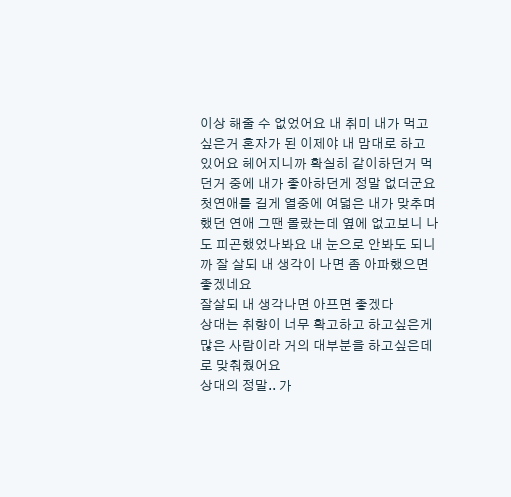이상 해줄 수 없었어요 내 취미 내가 먹고싶은거 혼자가 된 이제야 내 맘대로 하고 있어요 헤어지니까 확실히 같이하던거 먹던거 중에 내가 좋아하던게 정말 없더군요 첫연애를 길게 열중에 여덟은 내가 맞추며 했던 연애 그땐 몰랐는데 옆에 없고보니 나도 피곤했었나봐요 내 눈으로 안봐도 되니까 잘 살되 내 생각이 나면 좀 아파했으면 좋겠네요
잘살되 내 생각나면 아프면 좋겠다
상대는 취향이 너무 확고하고 하고싶은게 많은 사람이라 거의 대부분을 하고싶은데로 맞춰줬어요
상대의 정말.. 가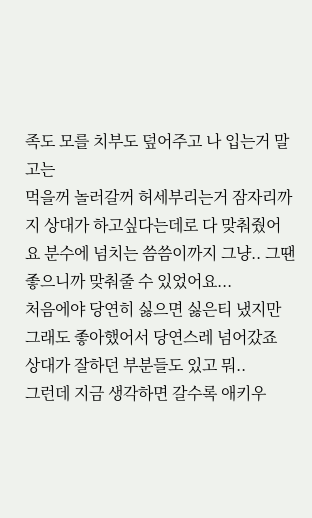족도 모를 치부도 덮어주고 나 입는거 말고는
먹을꺼 놀러갈꺼 허세부리는거 잠자리까지 상대가 하고싶다는데로 다 맞춰줬어요 분수에 넘치는 씀씀이까지 그냥.. 그땐 좋으니까 맞춰줄 수 있었어요...
처음에야 당연히 싫으면 싫은티 냈지만 그래도 좋아했어서 당연스레 넘어갔죠
상대가 잘하던 부분들도 있고 뭐..
그런데 지금 생각하면 갈수록 애키우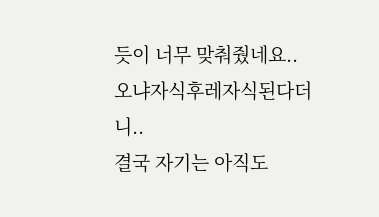듯이 너무 맞춰줬네요..
오냐자식후레자식된다더니..
결국 자기는 아직도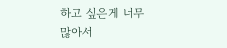하고 싶은게 너무 많아서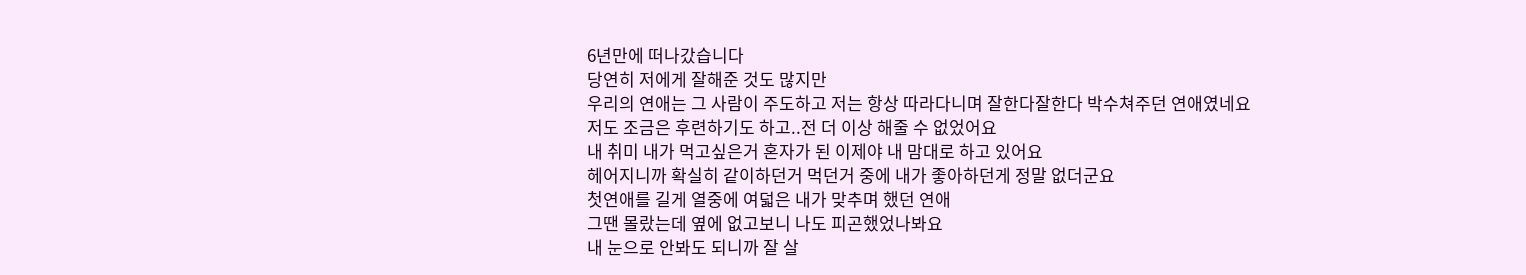6년만에 떠나갔습니다
당연히 저에게 잘해준 것도 많지만
우리의 연애는 그 사람이 주도하고 저는 항상 따라다니며 잘한다잘한다 박수쳐주던 연애였네요
저도 조금은 후련하기도 하고..전 더 이상 해줄 수 없었어요
내 취미 내가 먹고싶은거 혼자가 된 이제야 내 맘대로 하고 있어요
헤어지니까 확실히 같이하던거 먹던거 중에 내가 좋아하던게 정말 없더군요
첫연애를 길게 열중에 여덟은 내가 맞추며 했던 연애
그땐 몰랐는데 옆에 없고보니 나도 피곤했었나봐요
내 눈으로 안봐도 되니까 잘 살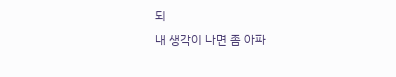되
내 생각이 나면 좀 아파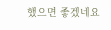했으면 좋겠네요